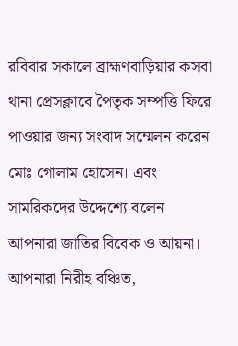রবিবার সকালে ব্রাহ্মণবাড়িয়ার কসবা থানা প্রেসক্লাবে পৈতৃক সম্পত্তি ফিরে পাওয়ার জন্য সংবাদ সম্মেলন করেন মোঃ গোলাম হোসেন। এবং সামরিকদের উদ্দেশ্যে বলেন আপনারা জাতির বিবেক ও আয়না। আপনারা নিরীহ বঞ্চিত,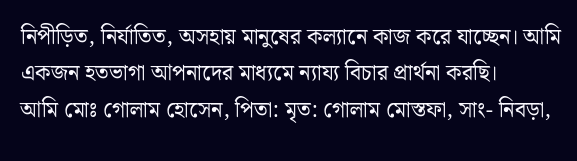নিপীড়িত, নির্যাতিত, অসহায় মানুষের কল্যানে কাজ করে যাচ্ছেন। আমি একজন হতভাগা আপনাদের মাধ্যমে ন্যায্য বিচার প্রার্থনা করছি।
আমি মোঃ গোলাম হোসেন, পিতা: মৃত: গোলাম মোস্তফা, সাং- নিবড়া,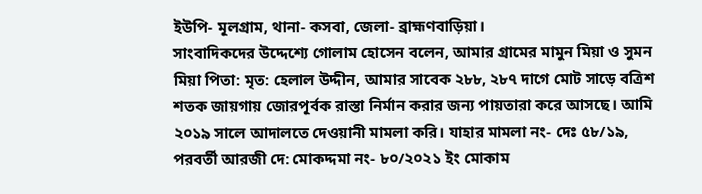ইউপি- মূলগ্রাম, থানা- কসবা, জেলা- ব্রাহ্মণবাড়িয়া।
সাংবাদিকদের উদ্দেশ্যে গোলাম হোসেন বলেন, আমার গ্রামের মামুন মিয়া ও সুমন মিয়া পিতা: মৃত: হেলাল উদ্দীন, আমার সাবেক ২৮৮, ২৮৭ দাগে মোট সাড়ে বত্রিশ শতক জায়গায় জোরপূর্বক রাস্তা নির্মান করার জন্য পায়তারা করে আসছে। আমি ২০১৯ সালে আদালতে দেওয়ানী মামলা করি। যাহার মামলা নং- দেঃ ৫৮/১৯, পরবর্তী আরজী দে: মোকদ্দমা নং- ৮০/২০২১ ইং মোকাম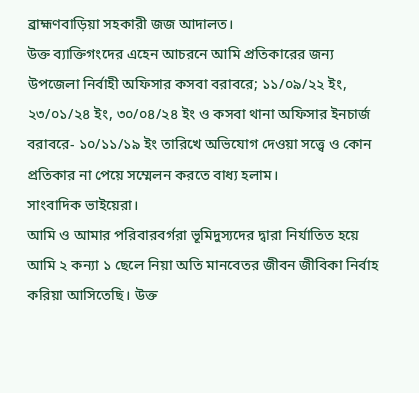ব্রাহ্মণবাড়িয়া সহকারী জজ আদালত।
উক্ত ব্যাক্তিগংদের এহেন আচরনে আমি প্রতিকারের জন্য উপজেলা নির্বাহী অফিসার কসবা বরাবরে; ১১/০৯/২২ ইং, ২৩/০১/২৪ ইং, ৩০/০৪/২৪ ইং ও কসবা থানা অফিসার ইনচার্জ বরাবরে- ১০/১১/১৯ ইং তারিখে অভিযোগ দেওয়া সত্ত্বে ও কোন প্রতিকার না পেয়ে সম্মেলন করতে বাধ্য হলাম।
সাংবাদিক ভাইয়েরা।
আমি ও আমার পরিবারবর্গরা ভূমিদুস্যদের দ্বারা নির্যাতিত হয়ে আমি ২ কন্যা ১ ছেলে নিয়া অতি মানবেতর জীবন জীবিকা নির্বাহ করিয়া আসিতেছি। উক্ত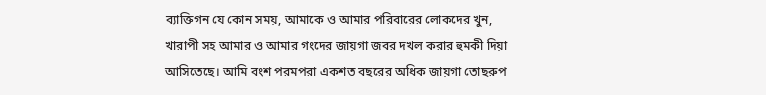ব্যাক্তিগন যে কোন সময়, আমাকে ও আমার পরিবারের লোকদের খুন, খারাপী সহ আমার ও আমার গংদের জায়গা জবর দখল করার হুমকী দিয়া আসিতেছে। আমি বংশ পরমপরা একশত বছরের অধিক জায়গা তোছরুপ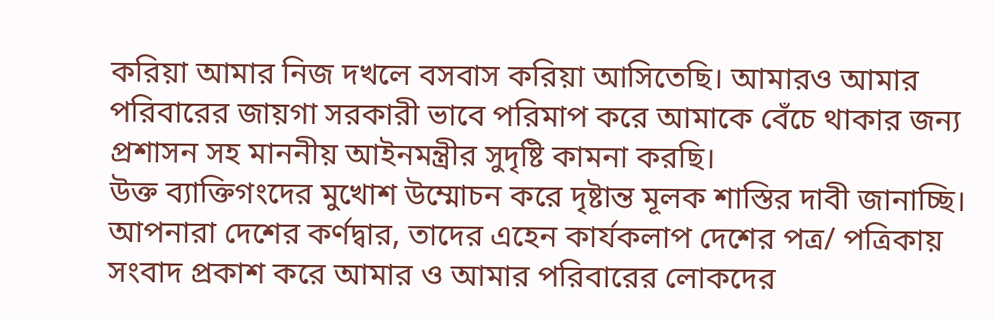করিয়া আমার নিজ দখলে বসবাস করিয়া আসিতেছি। আমারও আমার পরিবারের জায়গা সরকারী ভাবে পরিমাপ করে আমাকে বেঁচে থাকার জন্য প্রশাসন সহ মাননীয় আইনমন্ত্রীর সুদৃষ্টি কামনা করছি।
উক্ত ব্যাক্তিগংদের মুখোশ উম্মোচন করে দৃষ্টান্ত মূলক শাস্তির দাবী জানাচ্ছি। আপনারা দেশের কর্ণদ্বার, তাদের এহেন কার্যকলাপ দেশের পত্র/ পত্রিকায় সংবাদ প্রকাশ করে আমার ও আমার পরিবারের লোকদের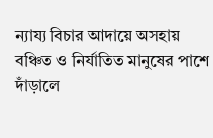ন্যায্য বিচার আদায়ে অসহায় বঞ্চিত ও নির্যাতিত মানুষের পাশে দাঁড়ালে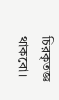চিরকৃতজ্ঞ থাকবো।